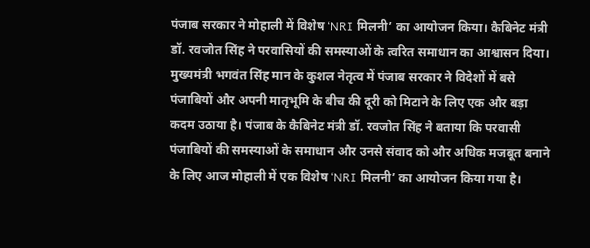पंजाब सरकार ने मोहाली में विशेष ‘NRI मिलनी’ का आयोजन किया। कैबिनेट मंत्री डॉ. रवजोत सिंह ने परवासियों की समस्याओं के त्वरित समाधान का आश्वासन दिया।
मुख्यमंत्री भगवंत सिंह मान के कुशल नेतृत्व में पंजाब सरकार ने विदेशों में बसे पंजाबियों और अपनी मातृभूमि के बीच की दूरी को मिटाने के लिए एक और बड़ा कदम उठाया है। पंजाब के कैबिनेट मंत्री डॉ. रवजोत सिंह ने बताया कि परवासी पंजाबियों की समस्याओं के समाधान और उनसे संवाद को और अधिक मजबूत बनाने के लिए आज मोहाली में एक विशेष ‘NRI मिलनी’ का आयोजन किया गया है।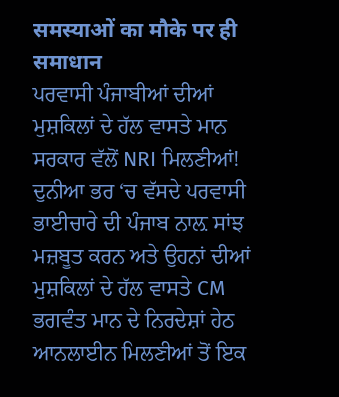समस्याओं का मौके पर ही समाधान
ਪਰਵਾਸੀ ਪੰਜਾਬੀਆਂ ਦੀਆਂ ਮੁਸ਼ਕਿਲਾਂ ਦੇ ਹੱਲ ਵਾਸਤੇ ਮਾਨ ਸਰਕਾਰ ਵੱਲੋਂ NRI ਮਿਲਣੀਆਂ!
ਦੁਨੀਆ ਭਰ ‘ਚ ਵੱਸਦੇ ਪਰਵਾਸੀ ਭਾਈਚਾਰੇ ਦੀ ਪੰਜਾਬ ਨਾਲ਼ ਸਾਂਝ ਮਜ਼ਬੂਤ ਕਰਨ ਅਤੇ ਉਹਨਾਂ ਦੀਆਂ ਮੁਸ਼ਕਿਲਾਂ ਦੇ ਹੱਲ ਵਾਸਤੇ CM ਭਗਵੰਤ ਮਾਨ ਦੇ ਨਿਰਦੇਸ਼ਾਂ ਹੇਠ ਆਨਲਾਈਨ ਮਿਲਣੀਆਂ ਤੋਂ ਇਕ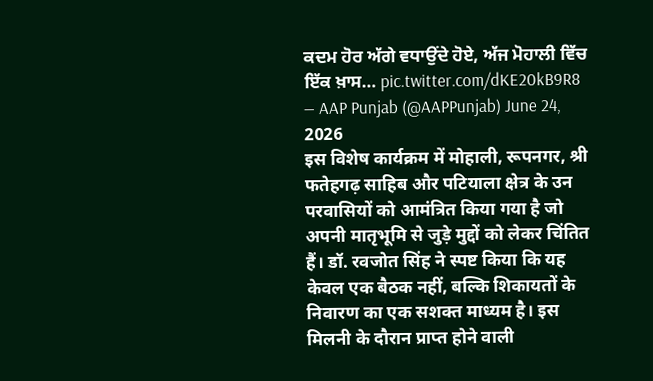ਕਦਮ ਹੋਰ ਅੱਗੇ ਵਧਾਉਂਦੇ ਹੋਏ, ਅੱਜ ਮੋਹਾਲੀ ਵਿੱਚ ਇੱਕ ਖ਼ਾਸ… pic.twitter.com/dKE20kB9R8
— AAP Punjab (@AAPPunjab) June 24, 2026
इस विशेष कार्यक्रम में मोहाली, रूपनगर, श्री फतेहगढ़ साहिब और पटियाला क्षेत्र के उन परवासियों को आमंत्रित किया गया है जो अपनी मातृभूमि से जुड़े मुद्दों को लेकर चिंतित हैं। डॉ. रवजोत सिंह ने स्पष्ट किया कि यह केवल एक बैठक नहीं, बल्कि शिकायतों के निवारण का एक सशक्त माध्यम है। इस मिलनी के दौरान प्राप्त होने वाली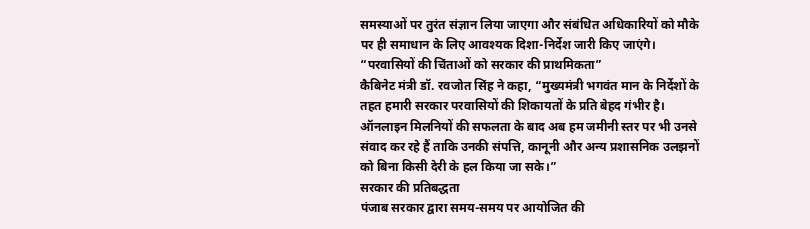समस्याओं पर तुरंत संज्ञान लिया जाएगा और संबंधित अधिकारियों को मौके पर ही समाधान के लिए आवश्यक दिशा-निर्देश जारी किए जाएंगे।
“परवासियों की चिंताओं को सरकार की प्राथमिकता”
कैबिनेट मंत्री डॉ. रवजोत सिंह ने कहा, “मुख्यमंत्री भगवंत मान के निर्देशों के तहत हमारी सरकार परवासियों की शिकायतों के प्रति बेहद गंभीर है। ऑनलाइन मिलनियों की सफलता के बाद अब हम जमीनी स्तर पर भी उनसे संवाद कर रहे हैं ताकि उनकी संपत्ति, कानूनी और अन्य प्रशासनिक उलझनों को बिना किसी देरी के हल किया जा सके।”
सरकार की प्रतिबद्धता
पंजाब सरकार द्वारा समय-समय पर आयोजित की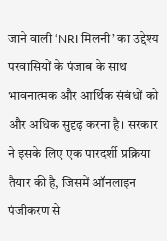जाने वाली ‘NRI मिलनी’ का उद्देश्य परवासियों के पंजाब के साथ भावनात्मक और आर्थिक संबंधों को और अधिक सुदृढ़ करना है। सरकार ने इसके लिए एक पारदर्शी प्रक्रिया तैयार की है, जिसमें ऑनलाइन पंजीकरण से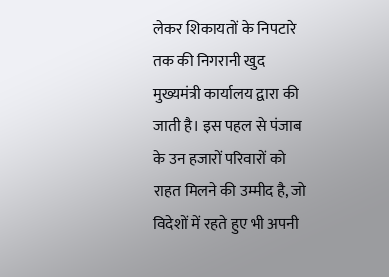लेकर शिकायतों के निपटारे तक की निगरानी खुद मुख्यमंत्री कार्यालय द्वारा की जाती है। इस पहल से पंजाब के उन हजारों परिवारों को राहत मिलने की उम्मीद है, जो विदेशों में रहते हुए भी अपनी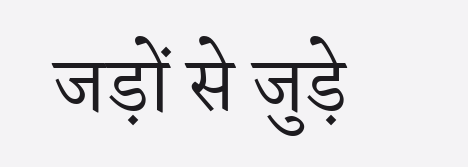जड़ों से जुड़े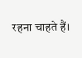रहना चाहते हैं।